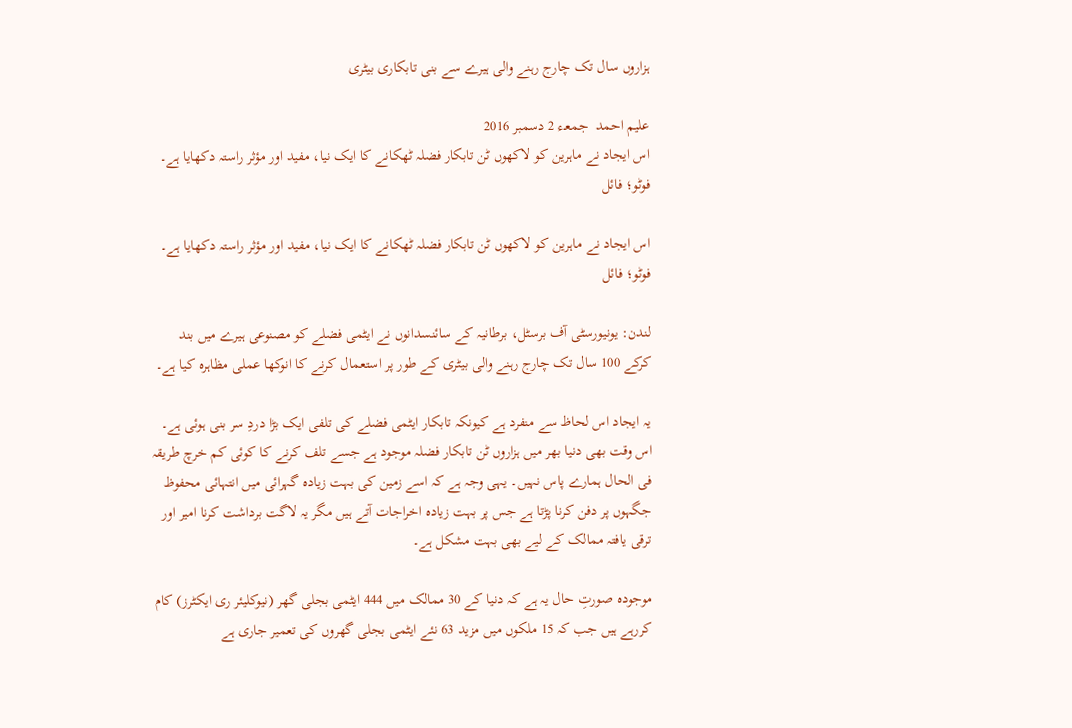ہزاروں سال تک چارج رہنے والی ہیرے سے بنی تابکاری بیٹری

علیم احمد  جمعـء 2 دسمبر 2016
اس ایجاد نے ماہرین کو لاکھوں ٹن تابکار فضلہ ٹھکانے کا ایک نیا، مفید اور مؤثر راستہ دکھایا ہے۔ فوٹو؛ فائل

اس ایجاد نے ماہرین کو لاکھوں ٹن تابکار فضلہ ٹھکانے کا ایک نیا، مفید اور مؤثر راستہ دکھایا ہے۔ فوٹو؛ فائل

لندن: یونیورسٹی آف برسٹل، برطانیہ کے سائنسدانوں نے ایٹمی فضلے کو مصنوعی ہیرے میں بند کرکے 100 سال تک چارج رہنے والی بیٹری کے طور پر استعمال کرنے کا انوکھا عملی مظاہرہ کیا ہے۔

یہ ایجاد اس لحاظ سے منفرد ہے کیونکہ تابکار ایٹمی فضلے کی تلفی ایک بڑا دردِ سر بنی ہوئی ہے۔ اس وقت بھی دنیا بھر میں ہزاروں ٹن تابکار فضلہ موجود ہے جسے تلف کرنے کا کوئی کم خرچ طریقہ فی الحال ہمارے پاس نہیں۔ یہی وجہ ہے کہ اسے زمین کی بہت زیادہ گہرائی میں انتہائی محفوظ جگہوں پر دفن کرنا پڑتا ہے جس پر بہت زیادہ اخراجات آتے ہیں مگر یہ لاگت برداشت کرنا امیر اور ترقی یافتہ ممالک کے لیے بھی بہت مشکل ہے۔

موجودہ صورتِ حال یہ ہے کہ دنیا کے 30 ممالک میں 444 ایٹمی بجلی گھر (نیوکلیئر ری ایکٹرز) کام کررہے ہیں جب کہ 15 ملکوں میں مزید 63 نئے ایٹمی بجلی گھروں کی تعمیر جاری ہے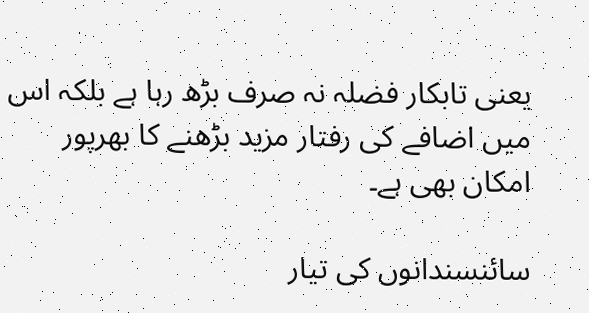یعنی تابکار فضلہ نہ صرف بڑھ رہا ہے بلکہ اس میں اضافے کی رفتار مزید بڑھنے کا بھرپور امکان بھی ہے۔

سائنسندانوں کی تیار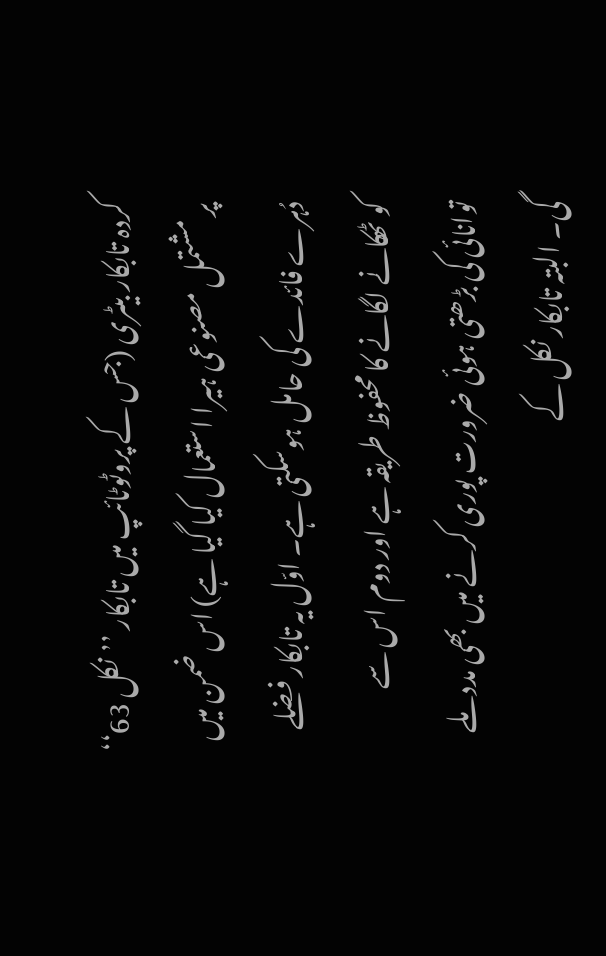کردہ تابکار بیٹری (جس کے پروٹوٹائپ میں تابکار ’’نکل 63‘‘ پر مشتمل مصنوعی ہیرا استعمال کیا گیا ہے) اس ضمن میں دُہرے فائدے کی حامل ہوسکتی ہے۔ اوّل یہ تابکار فضلے کو ٹھکانے لگانے کا محفوظ طریقہ ہے اور دوم اس سے توانائی کی بڑھتی ہوئی ضرورت پوری کرنے میں بھی مدد ملے گی۔ البتہ تابکار نکل کے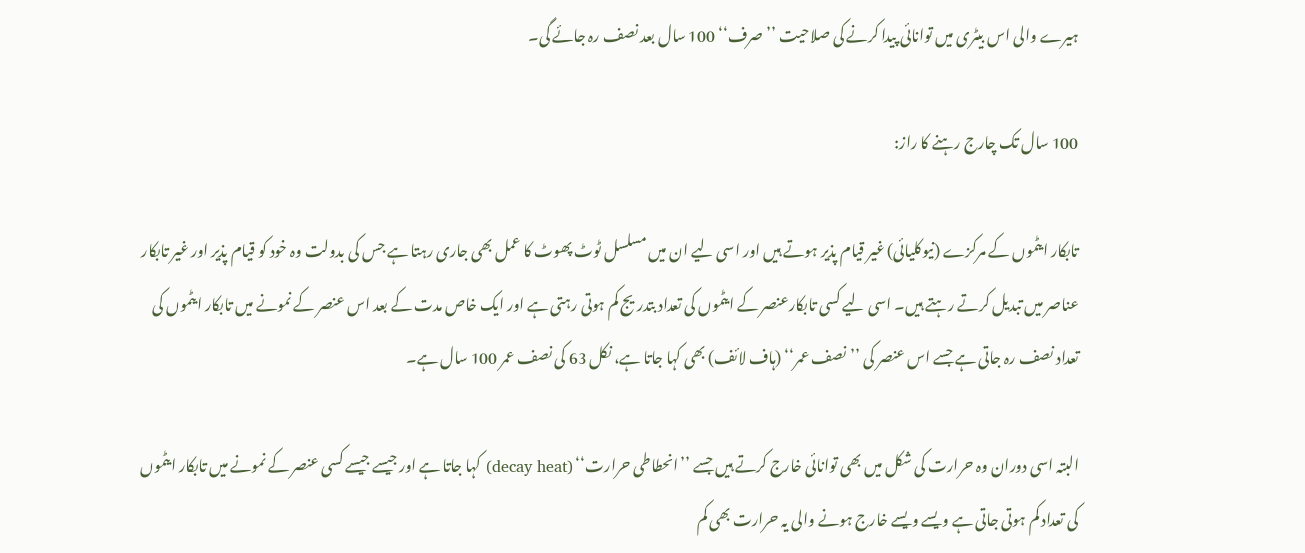ہیرے والی اس بیٹری میں توانائی پیدا کرنے کی صلاحیت ’’صرف‘‘ 100 سال بعد نصف رہ جائے گی۔

100 سال تک چارج رہنے کا راز:

تابکار ایٹموں کے مرکزے (نیوکلیائی) غیر قیام پذیر ہوتے ہیں اور اسی لیے ان میں مسلسل ٹوٹ پھوٹ کا عمل بھی جاری رہتا ہے جس کی بدولت وہ خود کو قیام پذیر اور غیر تابکار عناصر میں تبدیل کرتے رہتے ہیں۔ اسی لیے کسی تابکارعنصر کے ایٹموں کی تعداد بتدریج کم ہوتی رہتی ہے اور ایک خاص مدت کے بعد اس عنصر کے نمونے میں تابکار ایٹموں کی تعداد نصف رہ جاتی ہے جسے اس عنصر کی ’’نصف عمر‘‘ (ہاف لائف) بھی کہا جاتا ہے، نکل 63 کی نصف عمر 100 سال ہے۔

البتہ اسی دوران وہ حرارت کی شکل میں بھی توانائی خارج کرتے ہیں جسے ’’انحطاطی حرارت‘‘ (decay heat) کہا جاتا ہے اور جیسے جیسے کسی عنصر کے نمونے میں تابکار ایٹموں کی تعداد کم ہوتی جاتی ہے ویسے ویسے خارج ہونے والی یہ حرارت بھی کم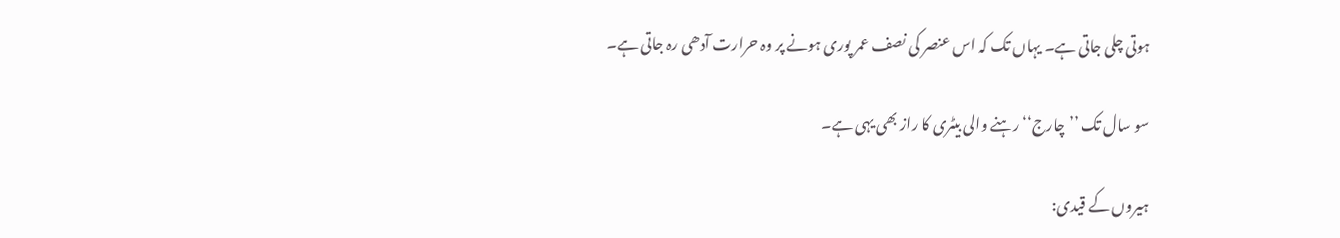ہوتی چلی جاتی ہے۔ یہاں تک کہ اس عنصر کی نصف عمر پوری ہونے پر وہ حرارت آدھی رہ جاتی ہے۔

سو سال تک ’’چارج‘‘ رہنے والی بیٹری کا راز بھی یہی ہے۔

ہیروں کے قیدی: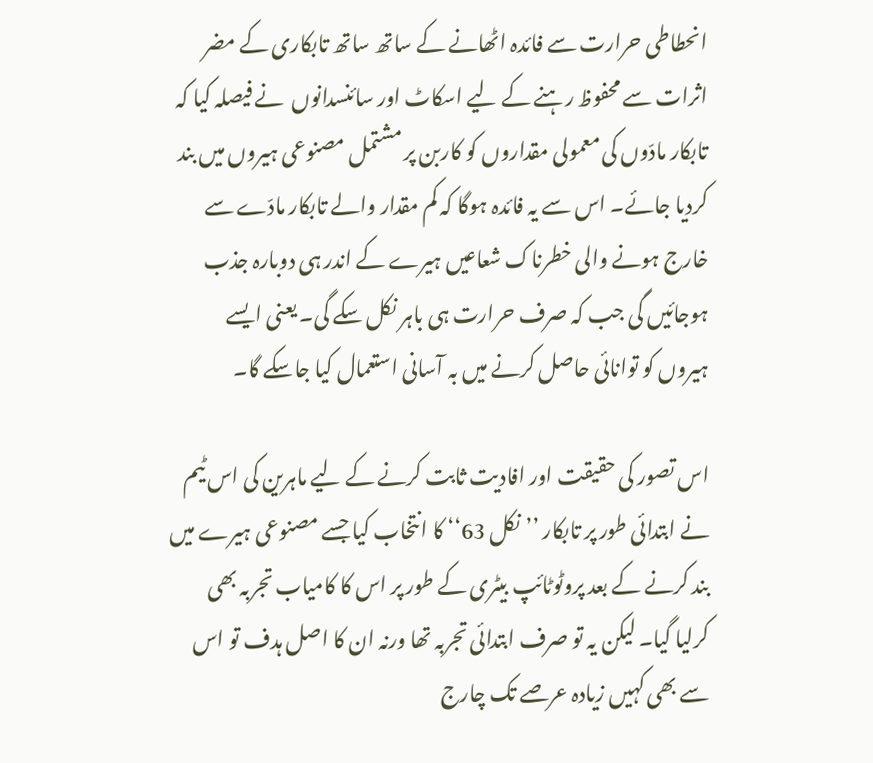انحطاطی حرارت سے فائدہ اٹھانے کے ساتھ ساتھ تابکاری کے مضر اثرات سے محفوظ رہنے کے لیے اسکاٹ اور سائنسدانوں  نے فیصلہ کیا کہ تابکار مادّوں کی معمولی مقداروں کو کاربن پر مشتمل مصنوعی ہیروں میں بند کردیا جائے۔ اس سے یہ فائدہ ہوگا کہ کم مقدار والے تابکار مادّے سے خارج ہونے والی خطرناک شعاعیں ہیرے کے اندر ہی دوبارہ جذب ہوجائیں گی جب کہ صرف حرارت ہی باہر نکل سکے گی۔ یعنی ایسے ہیروں کو توانائی حاصل کرنے میں بہ آسانی استعمال کیا جاسکے گا۔

اس تصور کی حقیقت اور افادیت ثابت کرنے کے لیے ماہرین کی اس ٹیم نے ابتدائی طور پر تابکار ’’نکل 63‘‘ کا انتخاب کیا جسے مصنوعی ہیرے میں بند کرنے کے بعد پروٹوٹائپ بیٹری کے طور پر اس کا کامیاب تجربہ بھی کرلیا گیا۔ لیکن یہ تو صرف ابتدائی تجربہ تھا ورنہ ان کا اصل ہدف تو اس سے بھی کہیں زیادہ عرصے تک چارج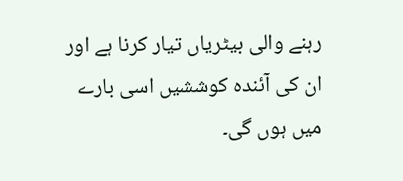رہنے والی بیٹریاں تیار کرنا ہے اور ان کی آئندہ کوششیں اسی بارے میں ہوں گی۔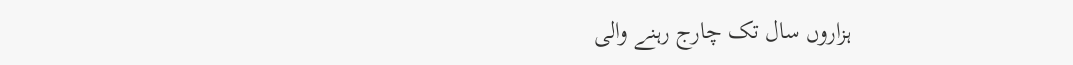ہزاروں سال تک چارج رہنے والی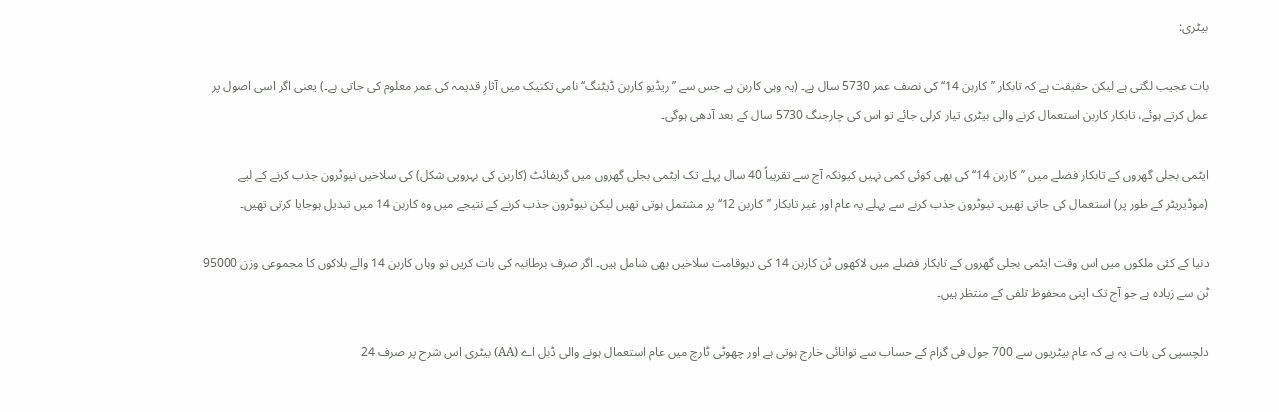بیٹری:

بات عجیب لگتی ہے لیکن حقیقت ہے کہ تابکار ’’کاربن 14‘‘ کی نصف عمر 5730 سال ہے۔ (یہ وہی کاربن ہے جس سے ’’ریڈیو کاربن ڈیٹنگ‘‘ نامی تکنیک میں آثارِ قدیمہ کی عمر معلوم کی جاتی ہے۔) یعنی اگر اسی اصول پر عمل کرتے ہوئے، تابکار کاربن استعمال کرنے والی بیٹری تیار کرلی جائے تو اس کی چارجنگ 5730 سال کے بعد آدھی ہوگی۔

ایٹمی بجلی گھروں کے تابکار فضلے میں ’’کاربن 14‘‘ کی بھی کوئی کمی نہیں کیونکہ آج سے تقریباً 40 سال پہلے تک ایٹمی بجلی گھروں میں گریفائٹ (کاربن کی بہروپی شکل) کی سلاخیں نیوٹرون جذب کرنے کے لیے (موڈیریٹر کے طور پر) استعمال کی جاتی تھیں۔ نیوٹرون جذب کرنے سے پہلے یہ عام اور غیر تابکار ’’کاربن 12‘‘ پر مشتمل ہوتی تھیں لیکن نیوٹرون جذب کرنے کے نتیجے میں وہ کاربن 14 میں تبدیل ہوجایا کرتی تھیں۔

دنیا کے کئی ملکوں میں اس وقت ایٹمی بجلی گھروں کے تابکار فضلے میں لاکھوں ٹن کاربن 14 کی دیوقامت سلاخیں بھی شامل ہیں۔ اگر صرف برطانیہ کی بات کریں تو وہاں کاربن 14 والے بلاکوں کا مجموعی وزن 95000 ٹن سے زیادہ ہے جو آج تک اپنی محفوظ تلفی کے منتظر ہیں۔

دلچسپی کی بات یہ ہے کہ عام بیٹریوں سے 700 جول فی گرام کے حساب سے توانائی خارج ہوتی ہے اور چھوٹی ٹارچ میں عام استعمال ہونے والی ڈبل اے (AA) بیٹری اس شرح پر صرف 24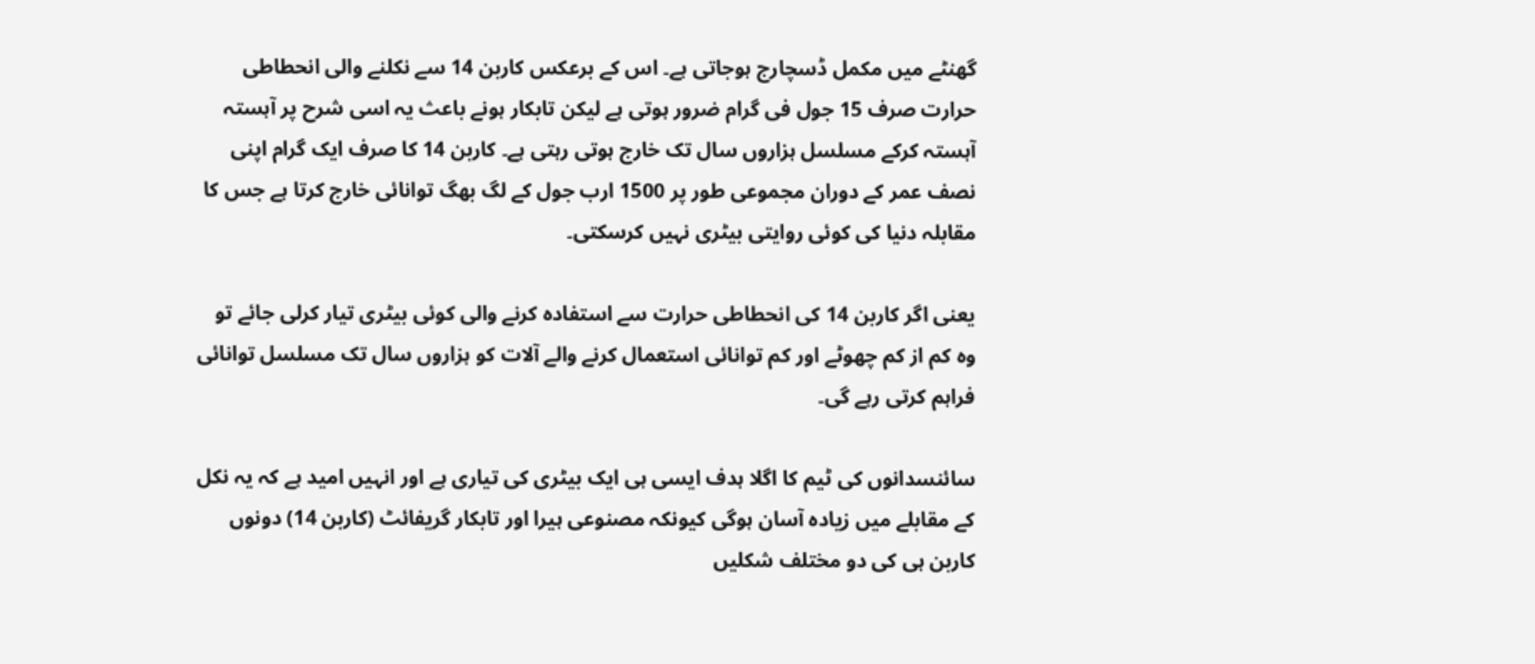گھنٹے میں مکمل ڈسچارج ہوجاتی ہے۔ اس کے برعکس کاربن 14 سے نکلنے والی انحطاطی حرارت صرف 15 جول فی گرام ضرور ہوتی ہے لیکن تابکار ہونے باعث یہ اسی شرح پر آہستہ آہستہ کرکے مسلسل ہزاروں سال تک خارج ہوتی رہتی ہے۔ کاربن 14 کا صرف ایک گرام اپنی نصف عمر کے دوران مجموعی طور پر 1500 ارب جول کے لگ بھگ توانائی خارج کرتا ہے جس کا مقابلہ دنیا کی کوئی روایتی بیٹری نہیں کرسکتی۔

یعنی اگر کاربن 14 کی انحطاطی حرارت سے استفادہ کرنے والی کوئی بیٹری تیار کرلی جائے تو وہ کم از کم چھوٹے اور کم توانائی استعمال کرنے والے آلات کو ہزاروں سال تک مسلسل توانائی فراہم کرتی رہے گی۔

سائنسدانوں کی ٹیم کا اگلا ہدف ایسی ہی ایک بیٹری کی تیاری ہے اور انہیں امید ہے کہ یہ نکل کے مقابلے میں زیادہ آسان ہوگی کیونکہ مصنوعی ہیرا اور تابکار گریفائٹ (کاربن 14) دونوں کاربن ہی کی دو مختلف شکلیں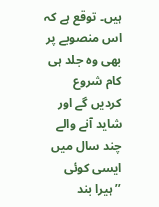ہیں۔ توقع ہے کہ اس منصوبے پر بھی وہ جلد ہی کام شروع کردیں گے اور شاید آنے والے چند سال میں ایسی کوئی ’’ہیرا بند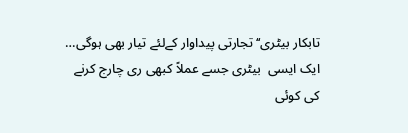تابکار بیٹری‘‘ تجارتی پیداوار کےلئے تیار بھی ہوگی… ایک ایسی  بیٹری جسے عملاً کبھی ری چارج کرنے کی کوئی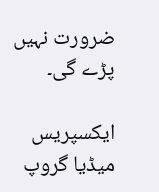ضرورت نہیں پڑے گی۔

ایکسپریس میڈیا گروپ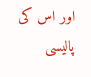اور اس کی پالیسی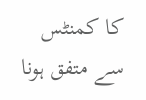کا کمنٹس سے متفق ہونا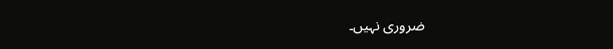ضروری نہیں۔